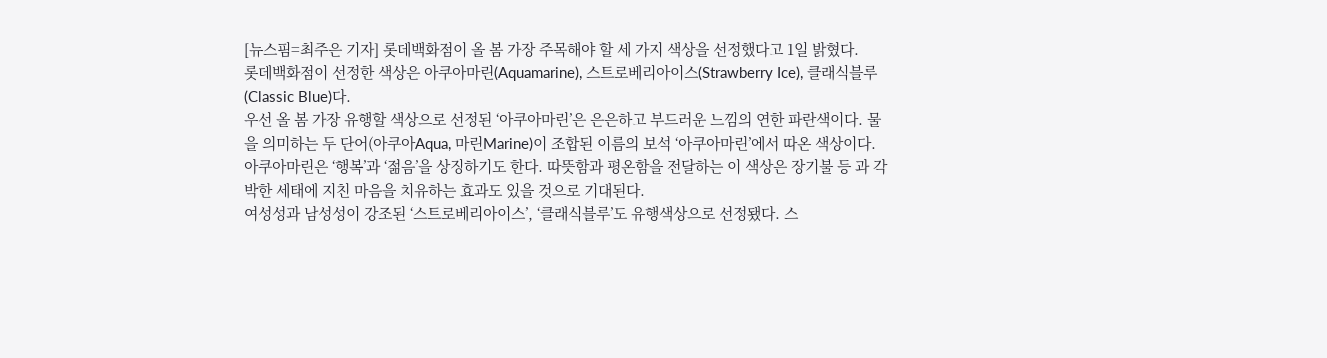[뉴스핌=최주은 기자] 롯데백화점이 올 봄 가장 주목해야 할 세 가지 색상을 선정했다고 1일 밝혔다.
롯데백화점이 선정한 색상은 아쿠아마린(Aquamarine), 스트로베리아이스(Strawberry Ice), 클래식블루(Classic Blue)다.
우선 올 봄 가장 유행할 색상으로 선정된 ‘아쿠아마린’은 은은하고 부드러운 느낌의 연한 파란색이다. 물을 의미하는 두 단어(아쿠아Aqua, 마린Marine)이 조합된 이름의 보석 ‘아쿠아마린’에서 따온 색상이다.
아쿠아마린은 ‘행복’과 ‘젊음’을 상징하기도 한다. 따뜻함과 평온함을 전달하는 이 색상은 장기불 등 과 각박한 세태에 지친 마음을 치유하는 효과도 있을 것으로 기대된다.
여성성과 남성성이 강조된 ‘스트로베리아이스’, ‘클래식블루’도 유행색상으로 선정됐다. 스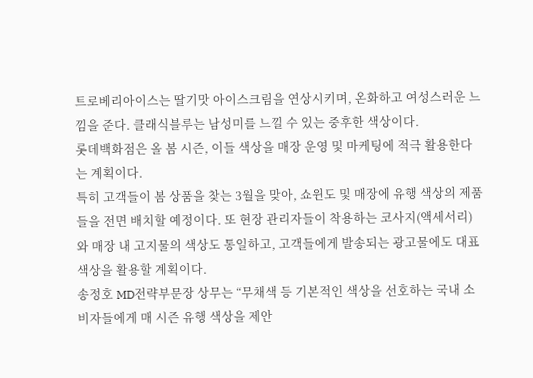트로베리아이스는 딸기맛 아이스크림을 연상시키며, 온화하고 여성스러운 느낌을 준다. 클래식블루는 남성미를 느낄 수 있는 중후한 색상이다.
롯데백화점은 올 봄 시즌, 이들 색상을 매장 운영 및 마케팅에 적극 활용한다는 계획이다.
특히 고객들이 봄 상품을 찾는 3월을 맞아, 쇼윈도 및 매장에 유행 색상의 제품들을 전면 배치할 예정이다. 또 현장 관리자들이 착용하는 코사지(액세서리)와 매장 내 고지물의 색상도 통일하고, 고객들에게 발송되는 광고물에도 대표 색상을 활용할 계획이다.
송정호 MD전략부문장 상무는 “무채색 등 기본적인 색상을 선호하는 국내 소비자들에게 매 시즌 유행 색상을 제안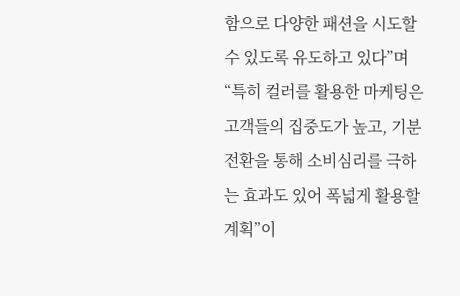함으로 다양한 패션을 시도할 수 있도록 유도하고 있다”며 “특히 컬러를 활용한 마케팅은 고객들의 집중도가 높고, 기분 전환을 통해 소비심리를 극하는 효과도 있어 폭넓게 활용할 계획”이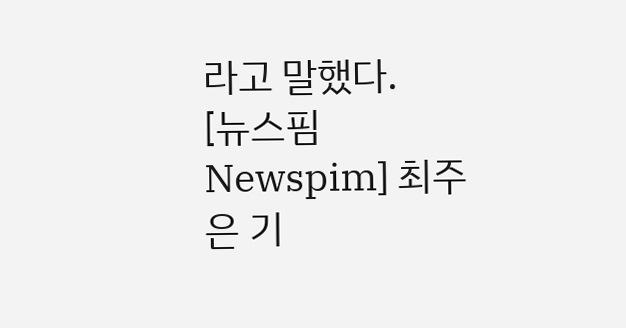라고 말했다.
[뉴스핌 Newspim] 최주은 기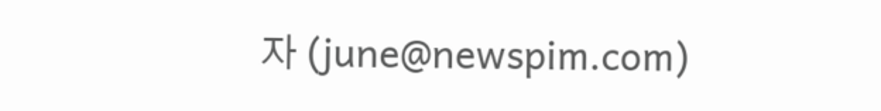자 (june@newspim.com)